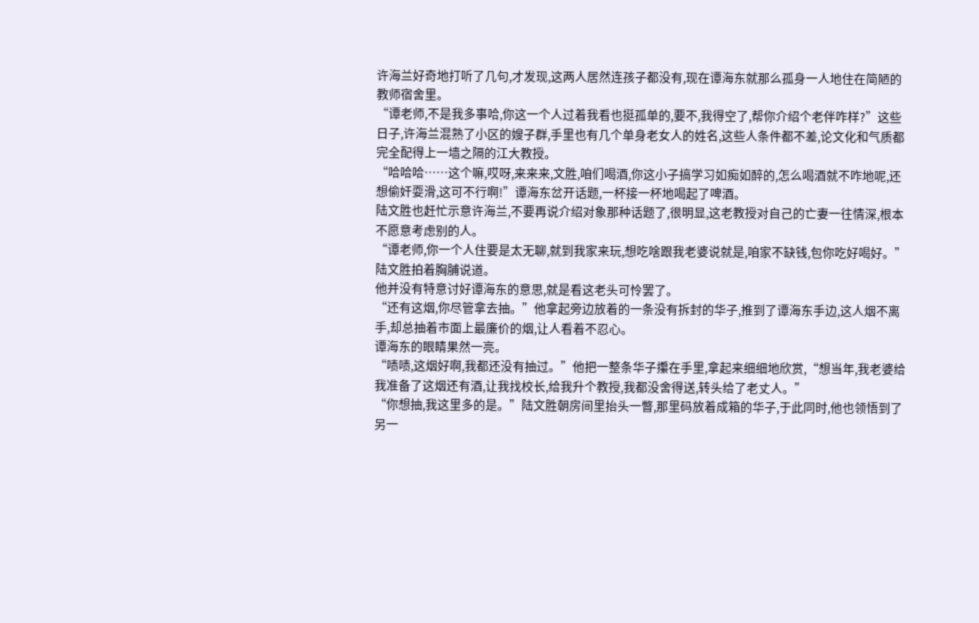许海兰好奇地打听了几句,才发现,这两人居然连孩子都没有,现在谭海东就那么孤身一人地住在简陋的教师宿舍里。
“谭老师,不是我多事哈,你这一个人过着我看也挺孤单的,要不,我得空了,帮你介绍个老伴咋样?”这些日子,许海兰混熟了小区的嫂子群,手里也有几个单身老女人的姓名,这些人条件都不差,论文化和气质都完全配得上一墙之隔的江大教授。
“哈哈哈……这个嘛,哎呀,来来来,文胜,咱们喝酒,你这小子搞学习如痴如醉的,怎么喝酒就不咋地呢,还想偷奸耍滑,这可不行啊!”谭海东岔开话题,一杯接一杯地喝起了啤酒。
陆文胜也赶忙示意许海兰,不要再说介绍对象那种话题了,很明显,这老教授对自己的亡妻一往情深,根本不愿意考虑别的人。
“谭老师,你一个人住要是太无聊,就到我家来玩,想吃啥跟我老婆说就是,咱家不缺钱,包你吃好喝好。”陆文胜拍着胸脯说道。
他并没有特意讨好谭海东的意思,就是看这老头可怜罢了。
“还有这烟,你尽管拿去抽。”他拿起旁边放着的一条没有拆封的华子,推到了谭海东手边,这人烟不离手,却总抽着市面上最廉价的烟,让人看着不忍心。
谭海东的眼睛果然一亮。
“啧啧,这烟好啊,我都还没有抽过。”他把一整条华子攥在手里,拿起来细细地欣赏,“想当年,我老婆给我准备了这烟还有酒,让我找校长,给我升个教授,我都没舍得送,转头给了老丈人。”
“你想抽,我这里多的是。”陆文胜朝房间里抬头一瞥,那里码放着成箱的华子,于此同时,他也领悟到了另一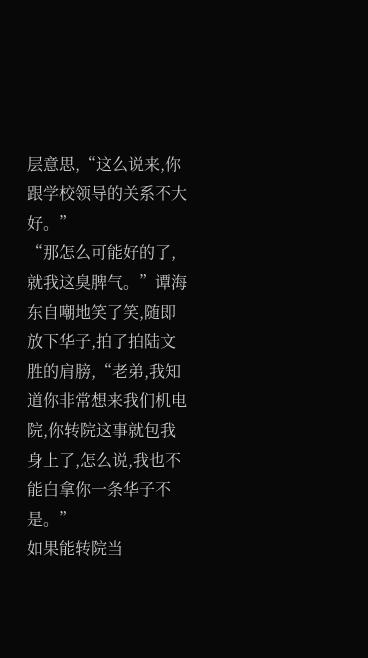层意思,“这么说来,你跟学校领导的关系不大好。”
“那怎么可能好的了,就我这臭脾气。”谭海东自嘲地笑了笑,随即放下华子,拍了拍陆文胜的肩膀,“老弟,我知道你非常想来我们机电院,你转院这事就包我身上了,怎么说,我也不能白拿你一条华子不是。”
如果能转院当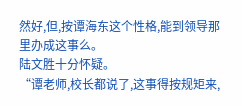然好,但,按谭海东这个性格,能到领导那里办成这事么。
陆文胜十分怀疑。
“谭老师,校长都说了,这事得按规矩来,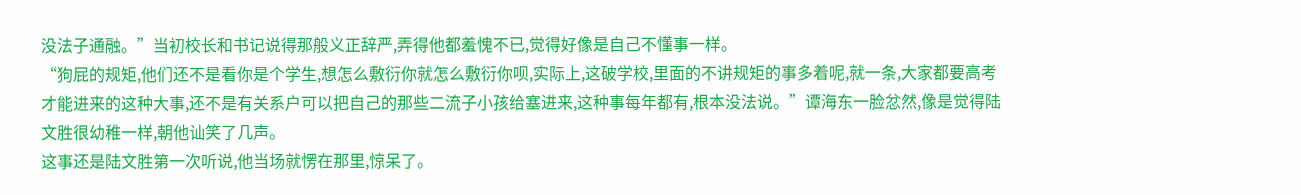没法子通融。”当初校长和书记说得那般义正辞严,弄得他都羞愧不已,觉得好像是自己不懂事一样。
“狗屁的规矩,他们还不是看你是个学生,想怎么敷衍你就怎么敷衍你呗,实际上,这破学校,里面的不讲规矩的事多着呢,就一条,大家都要高考才能进来的这种大事,还不是有关系户可以把自己的那些二流子小孩给塞进来,这种事每年都有,根本没法说。”谭海东一脸忿然,像是觉得陆文胜很幼稚一样,朝他讪笑了几声。
这事还是陆文胜第一次听说,他当场就愣在那里,惊呆了。